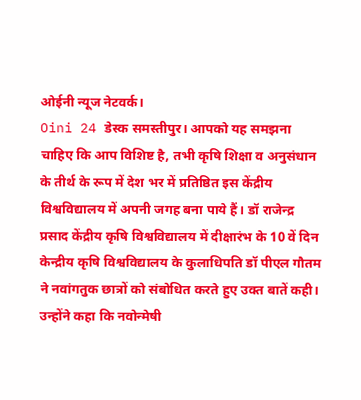ओईनी न्यूज नेटवर्क।
Oini 24 डेस्क समस्तीपुर। आपको यह समझना चाहिए कि आप विशिष्ट है, तभी कृषि शिक्षा व अनुसंधान के तीर्थ के रूप में देश भर में प्रतिष्ठित इस केंद्रीय विश्वविद्यालय में अपनी जगह बना पाये हैं। डॉ राजेन्द्र प्रसाद केंद्रीय कृषि विश्वविद्यालय में दीक्षारंभ के 10 वें दिन केन्द्रीय कृषि विश्वविद्यालय के कुलाधिपति डॉ पीएल गौतम ने नवांगतुक छात्रों को संबोधित करते हुए उक्त बातें कही।
उन्होंने कहा कि नवोन्मेषी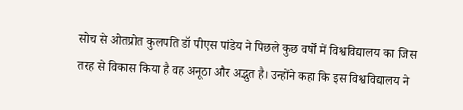सोच से ओतप्रोत कुलपति डॉ पीएस पांडेय ने पिछले कुछ वर्षों में विश्वविद्यालय का जिस तरह से विकास किया है वह अनूठा और अद्भुत है। उन्होंने कहा कि इस विश्वविद्यालय ने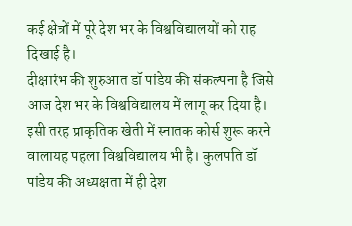कई क्षेत्रों में पूरे देश भर के विश्वविद्यालयों को राह दिखाई है।
दीक्षारंभ की शुरुआत डॉ पांडेय की संकल्पना है जिसे आज देश भर के विश्वविद्यालय में लागू कर दिया है। इसी तरह प्राकृतिक खेती में स्नातक कोर्स शुरू करने वालायह पहला विश्वविद्यालय भी है। कुलपति डॉ पांडेय की अध्यक्षता में ही देश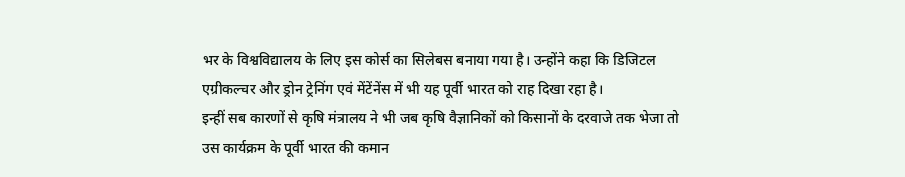भर के विश्वविद्यालय के लिए इस कोर्स का सिलेबस बनाया गया है। उन्होंने कहा कि डिजिटल एग्रीकल्चर और ड्रोन ट्रेनिंग एवं मेंटेंनेंस में भी यह पूर्वी भारत को राह दिखा रहा है।
इन्हीं सब कारणों से कृषि मंत्रालय ने भी जब कृषि वैज्ञानिकों को किसानों के दरवाजे तक भेजा तो उस कार्यक्रम के पूर्वी भारत की कमान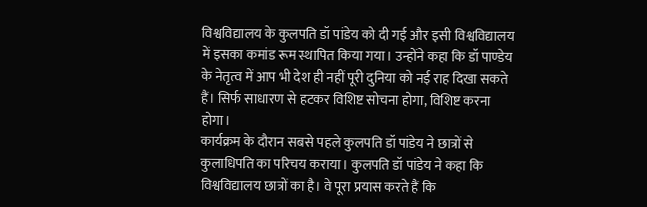विश्वविद्यालय के कुलपति डॉ पांडेय को दी गई और इसी विश्वविद्यालय में इसका कमांड रूम स्थापित किया गया। उन्होंने कहा कि डॉ पाण्डेय के नेतृत्व में आप भी देश ही नहीं पूरी दुनिया को नई राह दिखा सकते हैं। सिर्फ साधारण से हटकर विशिष्ट सोचना होगा, विशिष्ट करना होगा।
कार्यक्रम के दौरान सबसे पहले कुलपति डॉ पांडेय ने छात्रों से कुलाधिपति का परिचय कराया। कुलपति डॉ पांडेय ने कहा कि विश्वविद्यालय छात्रों का है। वे पूरा प्रयास करते हैं कि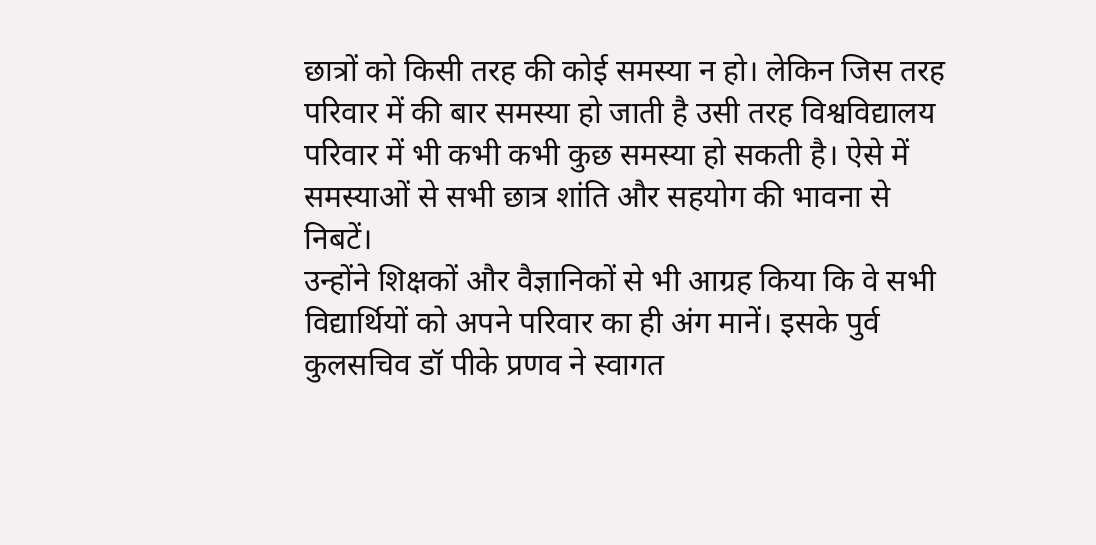छात्रों को किसी तरह की कोई समस्या न हो। लेकिन जिस तरह परिवार में की बार समस्या हो जाती है उसी तरह विश्वविद्यालय परिवार में भी कभी कभी कुछ समस्या हो सकती है। ऐसे में समस्याओं से सभी छात्र शांति और सहयोग की भावना से निबटें।
उन्होंने शिक्षकों और वैज्ञानिकों से भी आग्रह किया कि वे सभी विद्यार्थियों को अपने परिवार का ही अंग मानें। इसके पुर्व कुलसचिव डॉ पीके प्रणव ने स्वागत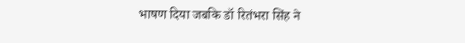भाषण दिया जबकि डॉ रितंभरा सिंह ने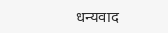धन्यवाद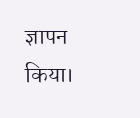ज्ञापन किया।